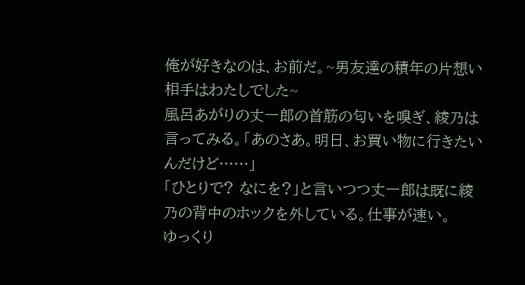俺が好きなのは、お前だ。~男友達の積年の片想い相手はわたしでした~
風呂あがりの丈一郎の首筋の匂いを嗅ぎ、綾乃は言ってみる。「あのさあ。明日、お買い物に行きたいんだけど……」
「ひとりで? なにを?」と言いつつ丈一郎は既に綾乃の背中のホックを外している。仕事が速い。
ゆっくり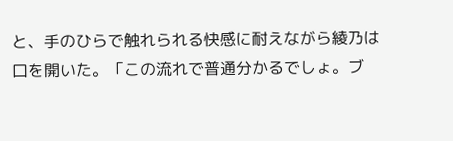と、手のひらで触れられる快感に耐えながら綾乃は口を開いた。「この流れで普通分かるでしょ。ブ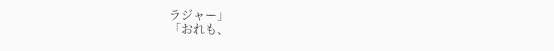ラジャー」
「おれも、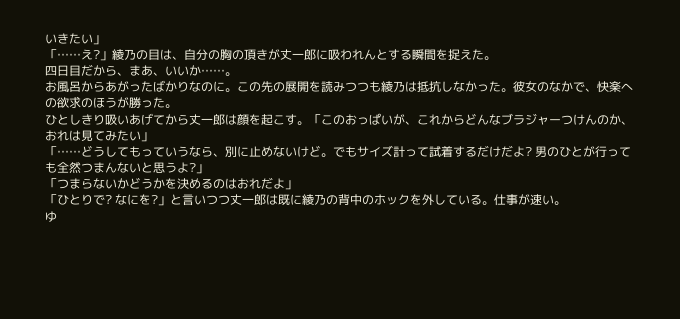いきたい」
「……え?」綾乃の目は、自分の胸の頂きが丈一郎に吸われんとする瞬間を捉えた。
四日目だから、まあ、いいか……。
お風呂からあがったばかりなのに。この先の展開を読みつつも綾乃は抵抗しなかった。彼女のなかで、快楽への欲求のほうが勝った。
ひとしきり吸いあげてから丈一郎は顔を起こす。「このおっぱいが、これからどんなブラジャーつけんのか、おれは見てみたい」
「……どうしてもっていうなら、別に止めないけど。でもサイズ計って試着するだけだよ? 男のひとが行っても全然つまんないと思うよ?」
「つまらないかどうかを決めるのはおれだよ」
「ひとりで? なにを?」と言いつつ丈一郎は既に綾乃の背中のホックを外している。仕事が速い。
ゆ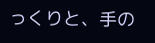っくりと、手の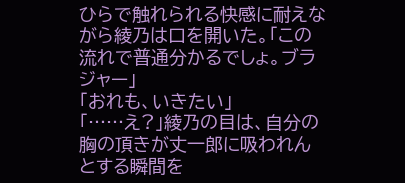ひらで触れられる快感に耐えながら綾乃は口を開いた。「この流れで普通分かるでしょ。ブラジャー」
「おれも、いきたい」
「……え?」綾乃の目は、自分の胸の頂きが丈一郎に吸われんとする瞬間を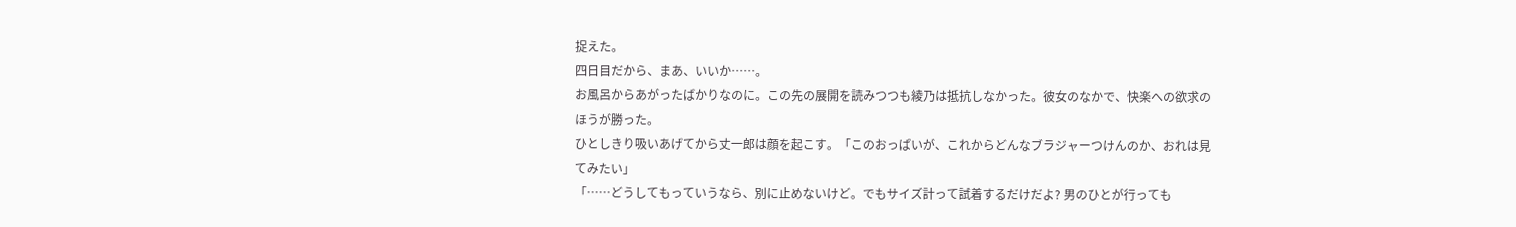捉えた。
四日目だから、まあ、いいか……。
お風呂からあがったばかりなのに。この先の展開を読みつつも綾乃は抵抗しなかった。彼女のなかで、快楽への欲求のほうが勝った。
ひとしきり吸いあげてから丈一郎は顔を起こす。「このおっぱいが、これからどんなブラジャーつけんのか、おれは見てみたい」
「……どうしてもっていうなら、別に止めないけど。でもサイズ計って試着するだけだよ? 男のひとが行っても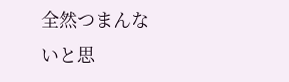全然つまんないと思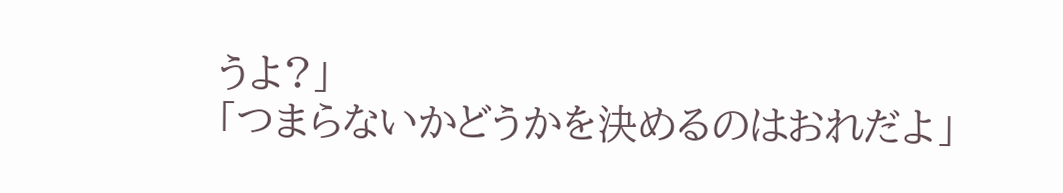うよ?」
「つまらないかどうかを決めるのはおれだよ」